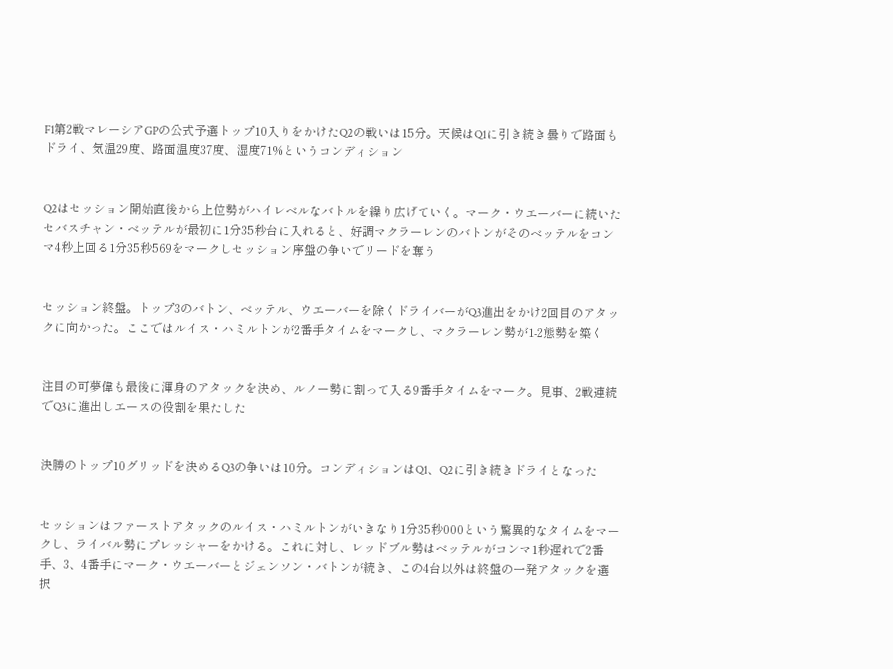F1第2戦マレーシアGPの公式予選トップ10入りをかけたQ2の戦いは15分。天候はQ1に引き続き曇りで路面もドライ、気温29度、路面温度37度、湿度71%というコンディション


Q2はセッション開始直後から上位勢がハイレベルなバトルを繰り広げていく。マーク・ウエーバーに続いたセバスチャン・ベッテルが最初に1分35秒台に入れると、好調マクラーレンのバトンがそのベッテルをコンマ4秒上回る1分35秒569をマークしセッション序盤の争いでリードを奪う


セッション終盤。トップ3のバトン、ベッテル、ウエーバーを除くドライバーがQ3進出をかけ2回目のアタックに向かった。ここではルイス・ハミルトンが2番手タイムをマークし、マクラーレン勢が1-2態勢を築く


注目の可夢偉も最後に渾身のアタックを決め、ルノー勢に割って入る9番手タイムをマーク。見事、2戦連続でQ3に進出しエースの役割を果たした


決勝のトップ10グリッドを決めるQ3の争いは10分。コンディションはQ1、Q2に引き続きドライとなった


セッションはファーストアタックのルイス・ハミルトンがいきなり1分35秒000という驚異的なタイムをマークし、ライバル勢にプレッシャーをかける。これに対し、レッドブル勢はベッテルがコンマ1秒遅れで2番手、3、4番手にマーク・ウエーバーとジェンソン・バトンが続き、この4台以外は終盤の一発アタックを選択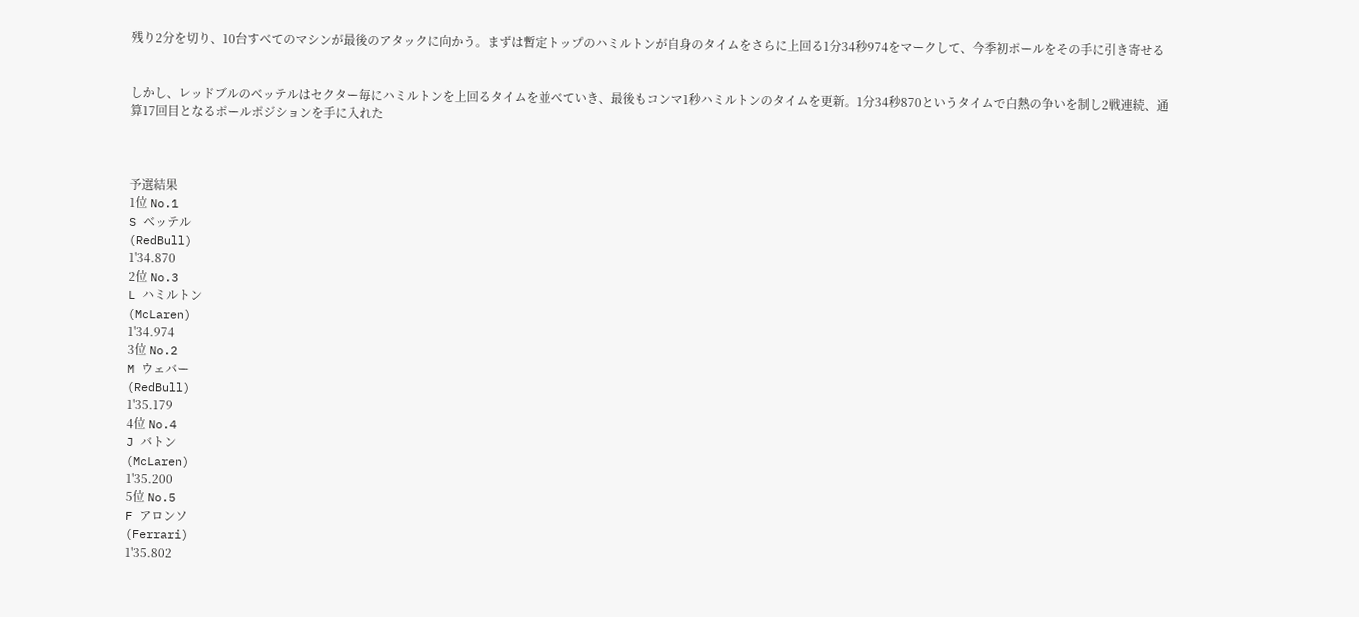残り2分を切り、10台すべてのマシンが最後のアタックに向かう。まずは暫定トップのハミルトンが自身のタイムをさらに上回る1分34秒974をマークして、今季初ポールをその手に引き寄せる


しかし、レッドブルのベッテルはセクター毎にハミルトンを上回るタイムを並べていき、最後もコンマ1秒ハミルトンのタイムを更新。1分34秒870というタイムで白熱の争いを制し2戦連続、通算17回目となるポールポジションを手に入れた



予選結果
1位 No.1
S ベッテル
(RedBull)
1'34.870
2位 No.3
L ハミルトン
(McLaren)
1'34.974
3位 No.2
M ウェバー
(RedBull)
1'35.179
4位 No.4
J バトン
(McLaren)
1'35.200
5位 No.5
F アロンソ
(Ferrari)
1'35.802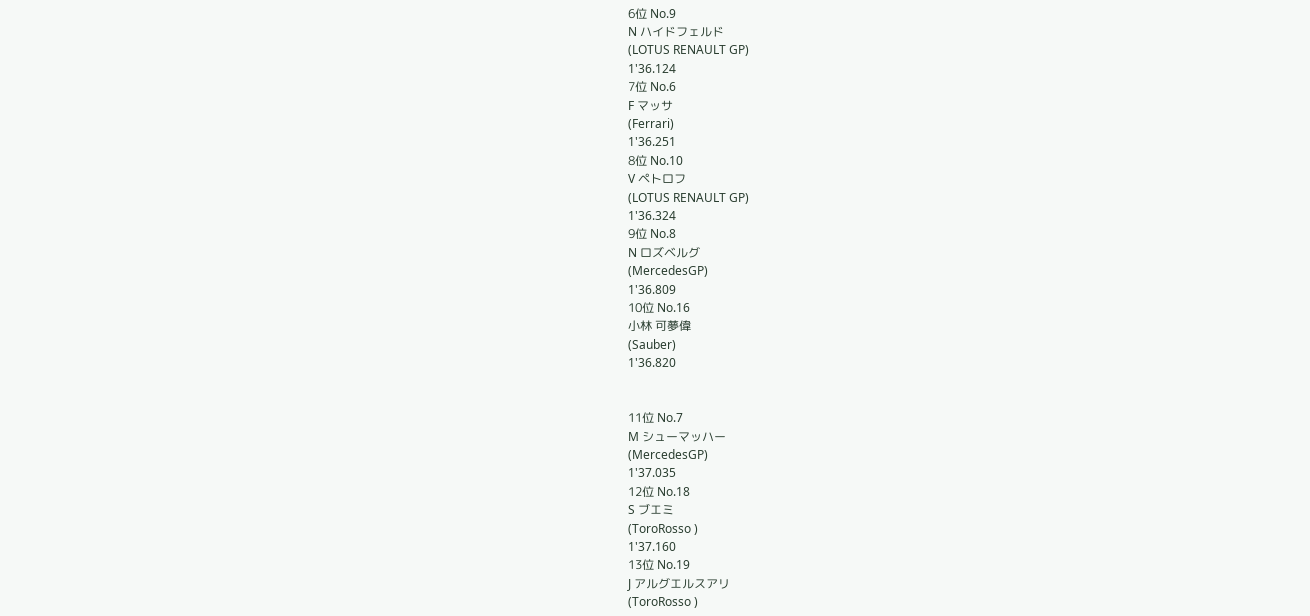6位 No.9
N ハイドフェルド
(LOTUS RENAULT GP)
1'36.124
7位 No.6
F マッサ
(Ferrari)
1'36.251
8位 No.10
V ペトロフ
(LOTUS RENAULT GP)
1'36.324
9位 No.8
N ロズベルグ
(MercedesGP)
1'36.809
10位 No.16
小林 可夢偉
(Sauber)
1'36.820


11位 No.7
M シューマッハー
(MercedesGP)
1'37.035
12位 No.18
S ブエミ
(ToroRosso )
1'37.160
13位 No.19
J アルグエルスアリ
(ToroRosso )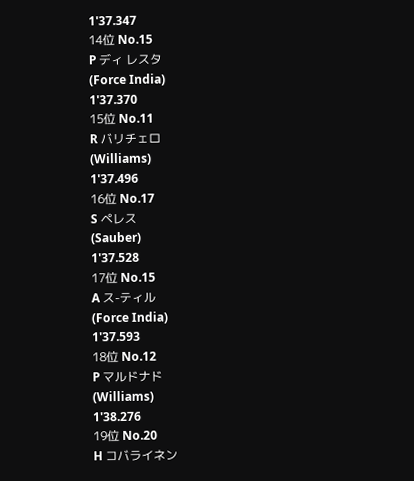1'37.347
14位 No.15
P ディ レスタ
(Force India)
1'37.370
15位 No.11
R バリチェロ
(Williams)
1'37.496
16位 No.17
S ペレス
(Sauber)
1'37.528
17位 No.15
A ス-ティル
(Force India)
1'37.593
18位 No.12
P マルドナド
(Williams)
1'38.276
19位 No.20
H コバライネン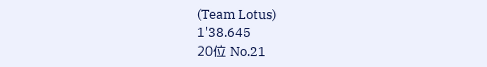(Team Lotus)
1'38.645
20位 No.21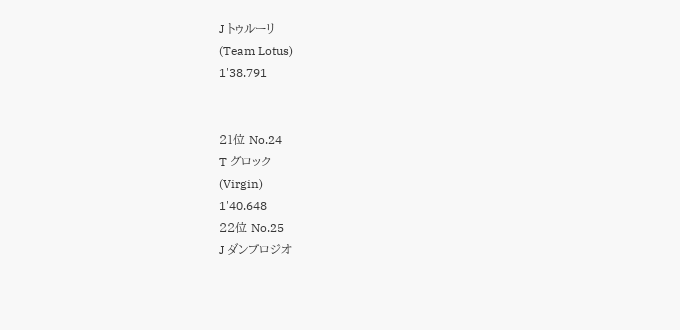J トゥルーリ
(Team Lotus)
1'38.791


21位 No.24
T グロック
(Virgin)
1'40.648
22位 No.25
J ダンブロジオ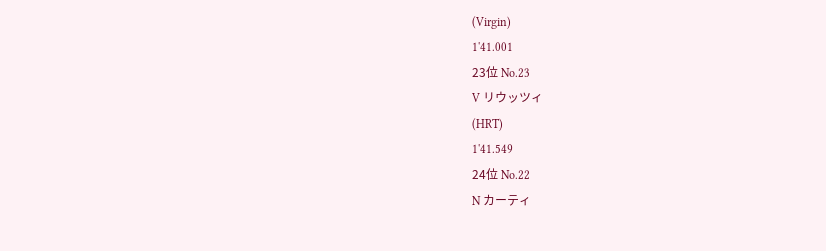(Virgin)
1'41.001
23位 No.23
V リウッツィ
(HRT)
1'41.549
24位 No.22
N カーティ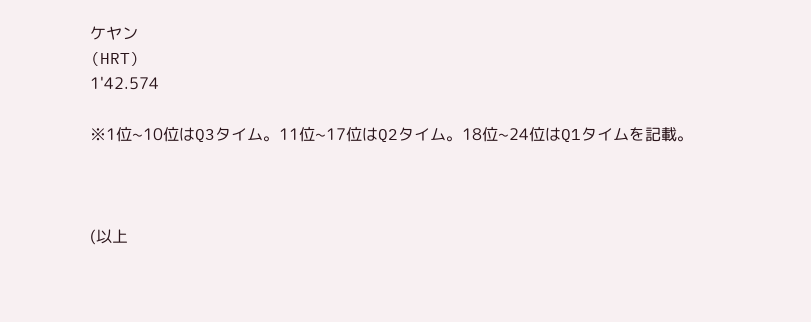ケヤン
(HRT)
1'42.574

※1位~10位はQ3タイム。11位~17位はQ2タイム。18位~24位はQ1タイムを記載。



(以上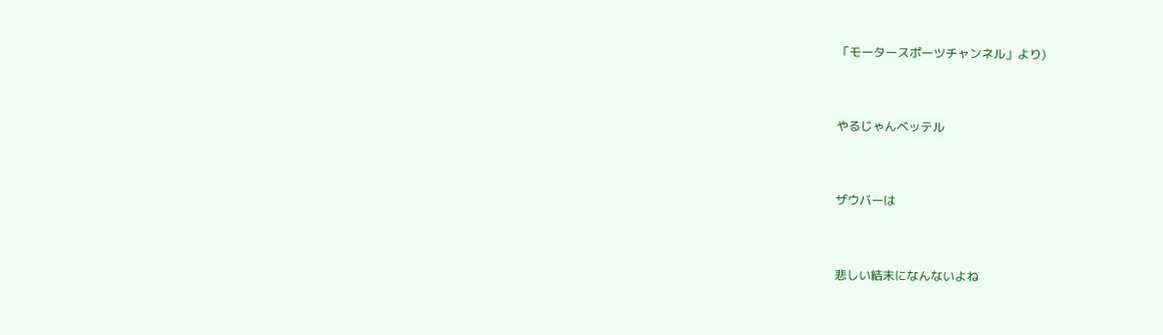「モータースポーツチャンネル」より)



やるじゃんベッテル



ザウバーは



悲しい結末になんないよね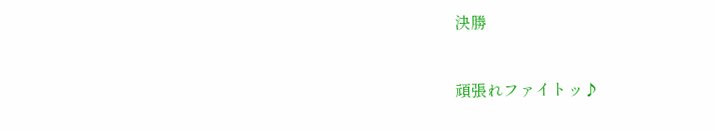決勝


頑張れファイトッ♪